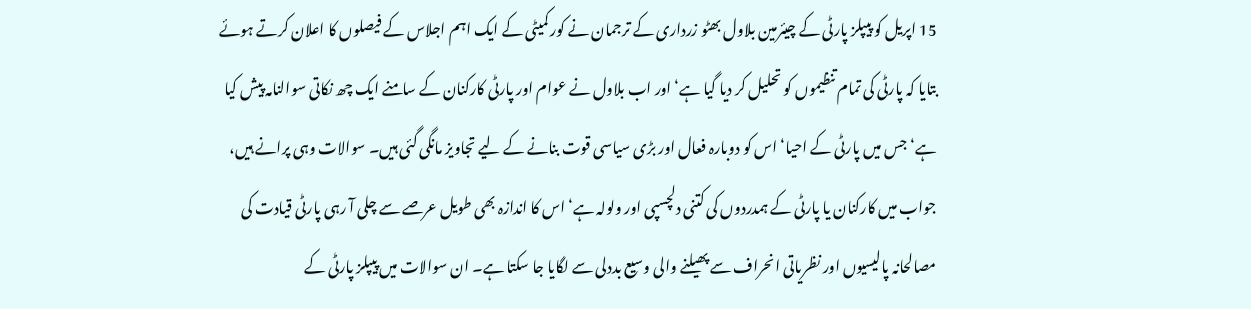15 اپریل کو پیپلز پارٹی کے چیئرمین بلاول بھٹو زرداری کے ترجمان نے کور کمیٹی کے ایک اہم اجلاس کے فیصلوں کا اعلان کرتے ہوئے بتایا کہ پارٹی کی تمام تنظیموں کو تحلیل کر دیا گیا ہے‘ اور اب بلاول نے عوام اور پارٹی کارکنان کے سامنے ایک چھ نکاتی سوالنامہ پیش کیا ہے‘ جس میں پارٹی کے احیا‘ اس کو دوبارہ فعال اور بڑی سیاسی قوت بنانے کے لیے تجاویز مانگی گئی ہیں۔ سوالات وہی پرانے ہیں، جواب میں کارکنان یا پارٹی کے ہمدردوں کی کتنی دلچسپی اور ولولہ ہے‘ اس کا اندازہ بھی طویل عرصے سے چلی آ رہی پارٹی قیادت کی مصالحانہ پالیسیوں اور نظریاتی انحراف سے پھیلنے والی وسیع بددلی سے لگایا جا سکتا ہے۔ ان سوالات میں پیپلز پارٹی کے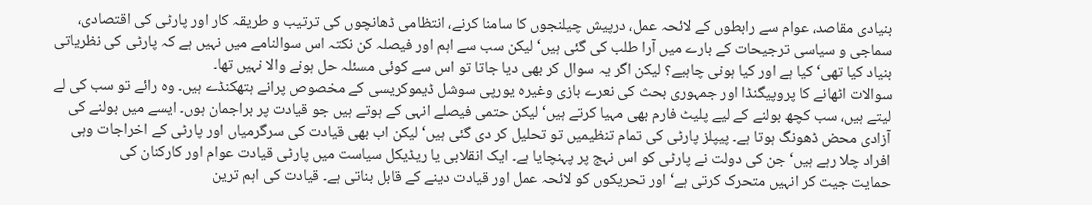بنیادی مقاصد، عوام سے رابطوں کے لائحہ عمل، درپیش چیلنجوں کا سامنا کرنے، انتظامی ڈھانچوں کی ترتیب و طریقہ کار اور پارٹی کی اقتصادی، سماجی و سیاسی ترجیحات کے بارے میں آرا طلب کی گئی ہیں‘ لیکن سب سے اہم اور فیصلہ کن نکتہ اس سوالنامے میں نہیں ہے کہ پارٹی کی نظریاتی بنیاد کیا تھی‘ کیا ہے اور کیا ہونی چاہیے؟ لیکن اگر یہ سوال کر بھی دیا جاتا تو اس سے کوئی مسئلہ حل ہونے والا نہیں تھا۔
سوالات اٹھانے کا پروپیگنڈا اور جمہوری بحث کی نعرے بازی وغیرہ یورپی سوشل ڈیموکریسی کے مخصوص پرانے ہتھکنڈے ہیں۔ وہ رائے تو سب کی لے لیتے ہیں، سب کچھ بولنے کے لیے پلیٹ فارم بھی مہیا کرتے ہیں‘ لیکن حتمی فیصلے انہی کے ہوتے ہیں جو قیادت پر براجمان ہوں۔ ایسے میں بولنے کی آزادی محض ڈھونگ ہوتا ہے۔ پیپلز پارٹی کی تمام تنظیمیں تو تحلیل کر دی گئی ہیں‘ لیکن اب بھی قیادت کی سرگرمیاں اور پارٹی کے اخراجات وہی افراد چلا رہے ہیں‘ جن کی دولت نے پارٹی کو اس نہج پر پہنچایا ہے۔ ایک انقلابی یا ریڈیکل سیاست میں پارٹی قیادت عوام اور کارکنان کی
حمایت جیت کر انہیں متحرک کرتی ہے‘ اور تحریکوں کو لائحہ عمل اور قیادت دینے کے قابل بناتی ہے۔ قیادت کی اہم ترین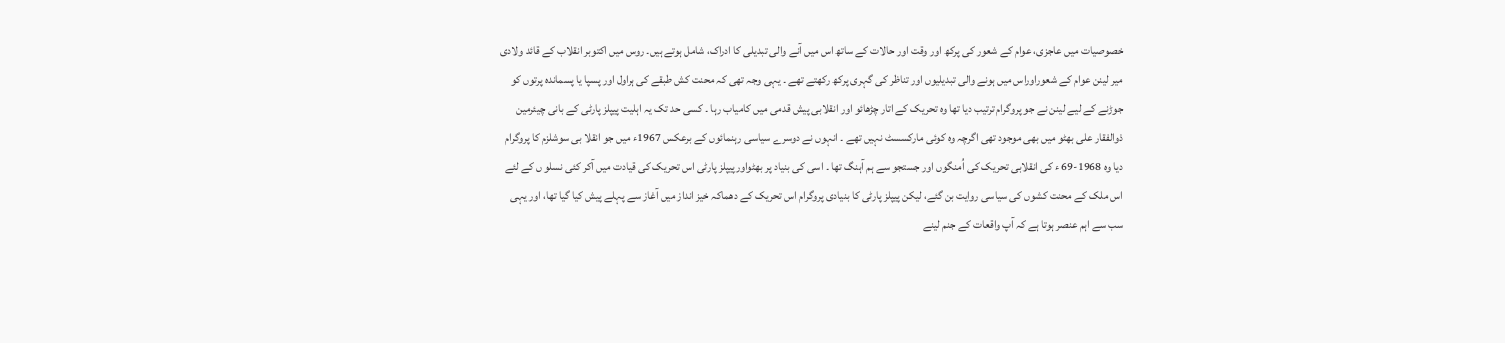خصوصیات میں عاجزی، عوام کے شعور کی پرکھ اور وقت اور حالات کے ساتھ اس میں آنے والی تبدیلی کا ادراک، شامل ہوتے ہیں۔ روس میں اکتوبر انقلاب کے قائد ولادی میر لینن عوام کے شعوراوراس میں ہونے والی تبدیلیوں اور تناظر کی گہری پرکھ رکھتے تھے ۔ یہی وجہ تھی کہ محنت کش طبقے کی ہراول اور پسپا یا پسماندہ پرتوں کو جوڑنے کے لیے لینن نے جو پروگرام ترتیب دیا تھا وہ تحریک کے اتار چڑھائو اور انقلابی پیش قدمی میں کامیاب رہا ۔ کسی حد تک یہ اہلیت پیپلز پارٹی کے بانی چیئرمین ذوالفقار علی بھٹو میں بھی موجود تھی اگرچہ وہ کوئی مارکسسٹ نہیں تھے ۔ انہوں نے دوسرے سیاسی رہنمائوں کے برعکس 1967ء میں جو انقلا بی سوشلزم کا پروگرام دیا وہ 1968-69 ء کی انقلابی تحریک کی اُمنگوں اور جستجو سے ہم آہنگ تھا ۔ اسی کی بنیاد پر بھٹواورپیپلز پارٹی اس تحریک کی قیادت میں آکر کئی نسلو ں کے لئے اس ملک کے محنت کشوں کی سیاسی روایت بن گئے، لیکن پیپلز پارٹی کا بنیادی پروگرام اس تحریک کے دھماکہ خیز انداز میں آغاز سے پہلے پیش کیا گیا تھا، اور یہی سب سے اہم عنصر ہوتا ہے کہ آپ واقعات کے جنم لینے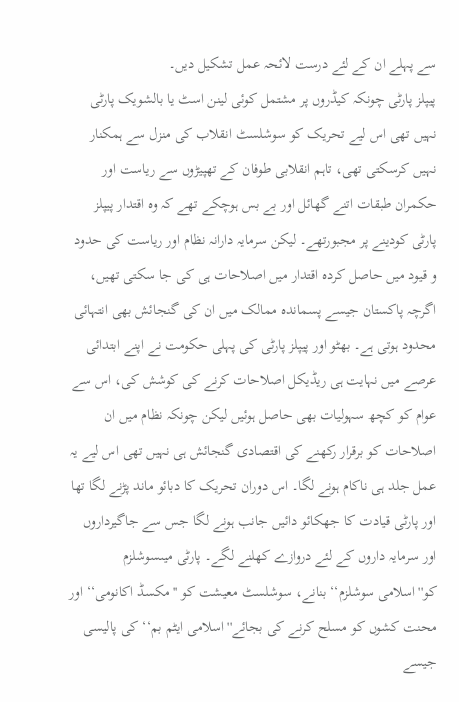سے پہلے ان کے لئے درست لائحہ عمل تشکیل دیں۔
پیپلز پارٹی چونکہ کیڈروں پر مشتمل کوئی لینن اسٹ یا بالشویک پارٹی نہیں تھی اس لیے تحریک کو سوشلسٹ انقلاب کی منزل سے ہمکنار نہیں کرسکتی تھی، تاہم انقلابی طوفان کے تھپیڑوں سے ریاست اور حکمران طبقات اتنے گھائل اور بے بس ہوچکے تھے کہ وہ اقتدار پیپلز پارٹی کودینے پر مجبورتھے۔ لیکن سرمایہ دارانہ نظام اور ریاست کی حدود و قیود میں حاصل کردہ اقتدار میں اصلاحات ہی کی جا سکتی تھیں، اگرچہ پاکستان جیسے پسماندہ ممالک میں ان کی گنجائش بھی انتہائی محدود ہوتی ہے۔ بھٹو اور پیپلز پارٹی کی پہلی حکومت نے اپنے ابتدائی عرصے میں نہایت ہی ریڈیکل اصلاحات کرنے کی کوشش کی، اس سے عوام کو کچھ سہولیات بھی حاصل ہوئیں لیکن چونکہ نظام میں ان اصلاحات کو برقرار رکھنے کی اقتصادی گنجائش ہی نہیں تھی اس لیے یہ عمل جلد ہی ناکام ہونے لگا۔ اس دوران تحریک کا دبائو ماند پڑنے لگا تھا اور پارٹی قیادت کا جھکائو دائیں جانب ہونے لگا جس سے جاگیرداروں اور سرمایہ داروں کے لئے دروازے کھلنے لگے۔ پارٹی میںسوشلزم کو''اسلامی سوشلزم‘‘ بنانے، سوشلسٹ معیشت کو ''مکسڈ اکانومی‘‘ اور محنت کشوں کو مسلح کرنے کی بجائے''اسلامی ایٹم بم‘‘ کی پالیسی جیسے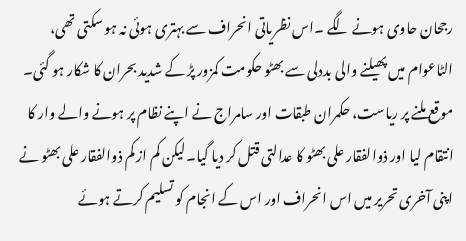رجحان حاوی ہونے لگے ۔اس نظریاتی انحراف سے بہتری ہوئی نہ ہو سکتی تھی، الٹاعوام میں پھیلنے والی بددلی سے بھٹو حکومت کمزور پڑ کے شدید بحران کا شکار ہو گئی۔ موقع ملنے پر ریاست، حکمران طبقات اور سامراج نے اپنے نظام پر ہونے والے وار کا انتقام لیا اور ذوالفقار علی بھٹو کا عدالتی قتل کر دیا گیا۔لیکن کم از کم ذوالفقار علی بھٹو نے اپنی آخری تحریر میں اس انحراف اور اس کے انجام کو تسلیم کرتے ہوئے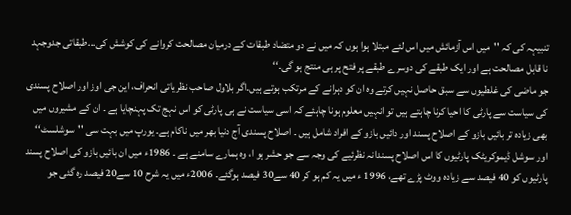تنبیہہ کی کہ ''میں اس آزمائش میں اس لئے مبتلا ہوا ہوں کہ میں نے دو متضاد طبقات کے درمیان مصالحت کروانے کی کوشش کی...طبقاتی جدوجہد نا قابل مصالحت ہے اور ایک طبقے کی دوسرے طبقے پر فتح پر ہی منتج ہو گی۔‘‘
جو ماضی کی غلطیوں سے سبق حاصل نہیں کرتے وہ ان کو دہرانے کے مرتکب ہوتے ہیں۔اگر بلاول صاحب نظریاتی انحراف، این جی اوز اور اصلاح پسندی کی سیاست سے پارٹی کا احیا کرنا چاہتے ہیں تو انہیں معلوم ہونا چاہئے کہ اسی سیاست نے ہی پارٹی کو اس نہج تک پہنچایا ہے ۔ ان کے مشیروں میں بھی زیادہ تر بائیں بازو کے اصلاح پسند اور دائیں بازو کے افراد شامل ہیں ۔ اصلاح پسندی آج دنیا بھر میں ناکام ہے۔ یورپ میں بہت سی ''سوشلسٹ‘‘ اور سوشل ڈیموکریٹک پارٹیوں کا اس اصلاح پسندانہ نظرئیے کی وجہ سے جو حشر ہو ا، وہ ہمارے سامنے ہے ۔ 1986ء میں ان بائیں بازو کی اصلاح پسند پارٹیوں کو 40 فیصد سے زیادہ ووٹ پڑے تھے، 1996 ء میں یہ کم ہو کر 40 سے30 فیصد ہوگئے۔ 2006ء میں یہ شرح 10 سے20 فیصد رہ گئی جو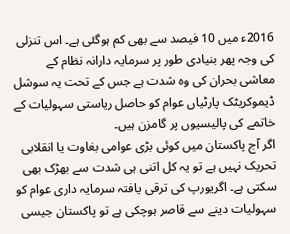2016ء میں 10 فیصد سے بھی کم ہوگئی ہے۔ اس تنزلی کی وجہ پھر بنیادی طور پر سرمایہ دارانہ نظام کے معاشی بحران کی وہ شدت ہے جس کے تحت یہ سوشل ڈیموکریٹک پارٹیاں عوام کو حاصل ریاستی سہولیات کے خاتمے کی پالیسیوں پر گامزن ہیں۔
اگر آج پاکستان میں کوئی بڑی عوامی بغاوت یا انقلابی تحریک نہیں ہے تو یہ کل اتنی ہی شدت سے بھڑک بھی سکتی ہے۔ اگریورپ کی ترقی یافتہ سرمایہ داری عوام کو سہولیات دینے سے قاصر ہوچکی ہے تو پاکستان جیسی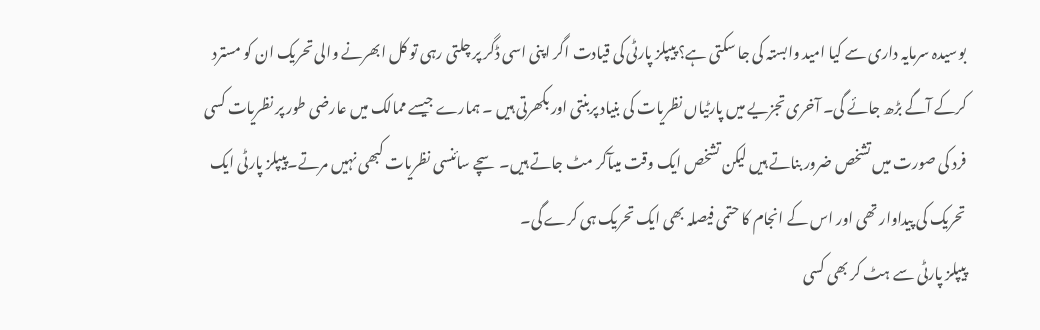بوسیدہ سرمایہ داری سے کیا امید وابستہ کی جا سکتی ہے؟ پیپلز پارٹی کی قیادت اگر اپنی اسی ڈگر پر چلتی رہی تو کل ابھرنے والی تحریک ان کو مسترد کرکے آگے بڑھ جائے گی۔ آخری تجزیے میں پارٹیاں نظریات کی بنیاد پربنتی اور بکھرتی ہیں ۔ ہمارے جیسے ممالک میں عارضی طور پر نظریات کسی فرد کی صورت میں تشخص ضرور بناتے ہیں لیکن تشخص ایک وقت میںآکر مٹ جاتے ہیں۔ سچے سائنسی نظریات کبھی نہیں مرتے۔پیپلز پارٹی ایک تحریک کی پیداوار تھی اور اس کے انجام کا حتمی فیصلہ بھی ایک تحریک ہی کرے گی۔
پیپلز پارٹی سے ہٹ کر بھی کسی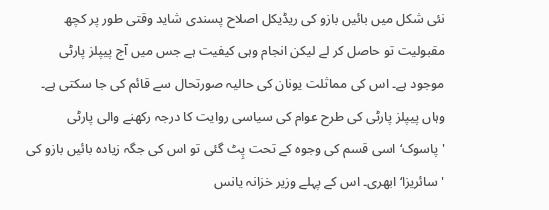نئی شکل میں بائیں بازو کی ریڈیکل اصلاح پسندی شاید وقتی طور پر کچھ مقبولیت تو حاصل کر لے لیکن انجام وہی کیفیت ہے جس میں آج پیپلز پارٹی موجود ہے۔ اس کی مماثلت یونان کی حالیہ صورتحال سے قائم کی جا سکتی ہے۔ وہاں پیپلز پارٹی کی طرح عوام کی سیاسی روایت کا درجہ رکھنے والی پارٹی 'پاسوک‘اسی قسم کی وجوہ کے تحت پِٹ گئی تو اس کی جگہ زیادہ بائیں بازو کی 'سائریزا‘ ابھری۔ اس کے پہلے وزیر خزانہ یانس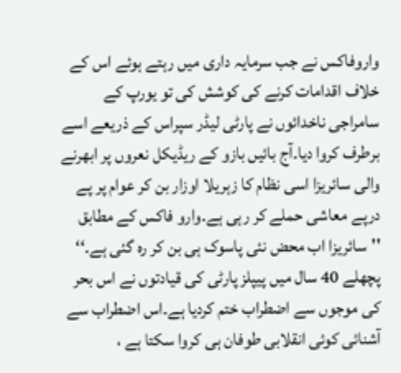واروفاکس نے جب سرمایہ داری میں رہتے ہوئے اس کے خلاف اقدامات کرنے کی کوشش کی تو یورپ کے سامراجی ناخدائوں نے پارٹی لیڈر سپراس کے ذریعے اسے برطرف کروا دیا۔آج بائیں بازو کے ریڈیکل نعروں پر ابھرنے والی سائریزا اسی نظام کا زہریلا اوزار بن کر عوام پر پے درپے معاشی حملے کر رہی ہے۔وارو فاکس کے مطابق ''سائریزا اب محض نئی پاسوک ہی بن کر رہ گئی ہے۔‘‘
پچھلے 40 سال میں پیپلز پارٹی کی قیادتوں نے اس بحر کی موجوں سے اضطراب ختم کردیا ہے۔اس اضطراب سے آشنائی کوئی انقلابی طوفان ہی کروا سکتا ہے ،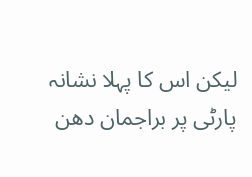لیکن اس کا پہلا نشانہ پارٹی پر براجمان دھن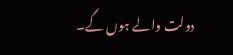دولت والے ہوں گے۔